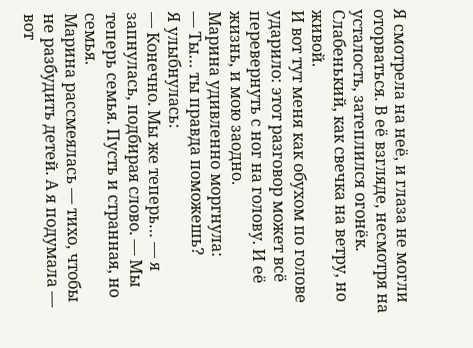Я смотрела на неё, и глаза не могли оторваться. В её взгляде, несмотря на усталость, затеплился огонёк. Слабенький, как свечка на ветру, но живой.
И вот тут меня как обухом по голове ударило: этот разговор может всё перевернуть с ног на голову. И её жизнь, и мою заодно.
Марина удивленно моргнула:
— Ты… ты правда поможешь?
Я улыбнулась:
— Конечно. Мы же теперь… — я запнулась, подбирая слово. — Мы теперь семья. Пусть и странная, но семья.
Марина рассмеялась — тихо, чтобы не разбудить детей. А я подумала — вот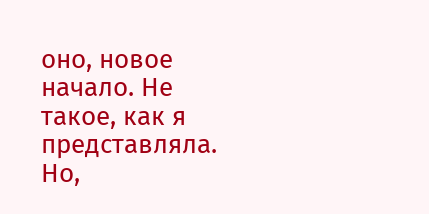оно, новое начало. Не такое, как я представляла. Но,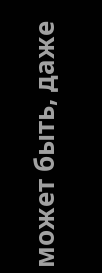может быть, даже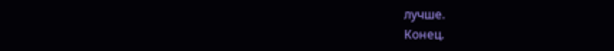лучше.
Конец.